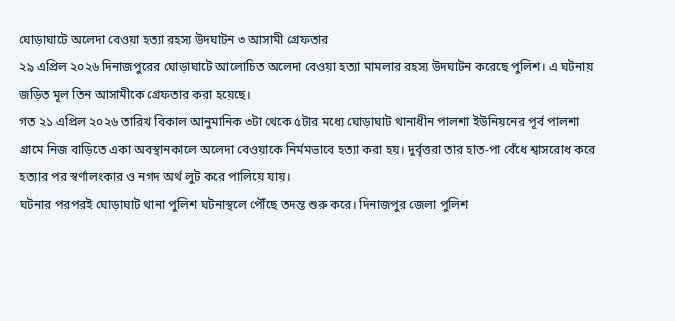ঘোড়াঘাটে অলেদা বেওয়া হত্যা রহস্য উদঘাটন ৩ আসামী গ্রেফতার
২৯ এপ্রিল ২০২৬ দিনাজপুরের ঘোড়াঘাটে আলোচিত অলেদা বেওয়া হত্যা মামলার রহস্য উদঘাটন করেছে পুলিশ। এ ঘটনায় জড়িত মূল তিন আসামীকে গ্রেফতার করা হয়েছে।
গত ২১ এপ্রিল ২০২৬ তারিখ বিকাল আনুমানিক ৩টা থেকে ৫টার মধ্যে ঘোড়াঘাট থানাধীন পালশা ইউনিয়নের পূর্ব পালশা গ্রামে নিজ বাড়িতে একা অবস্থানকালে অলেদা বেওয়াকে নির্মমভাবে হত্যা করা হয়। দুর্বৃত্তরা তার হাত-পা বেঁধে শ্বাসরোধ করে হত্যার পর স্বর্ণালংকার ও নগদ অর্থ লুট করে পালিয়ে যায়।
ঘটনার পরপরই ঘোড়াঘাট থানা পুলিশ ঘটনাস্থলে পৌঁছে তদন্ত শুরু করে। দিনাজপুর জেলা পুলিশ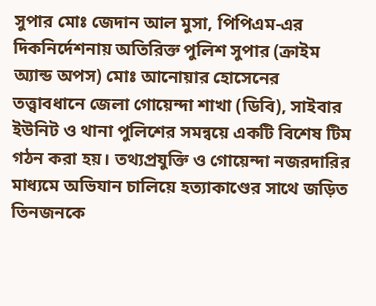সুপার মোঃ জেদান আল মুসা, পিপিএম-এর দিকনির্দেশনায় অতিরিক্ত পুলিশ সুপার (ক্রাইম অ্যান্ড অপস) মোঃ আনোয়ার হোসেনের তত্ত্বাবধানে জেলা গোয়েন্দা শাখা (ডিবি), সাইবার ইউনিট ও থানা পুলিশের সমন্বয়ে একটি বিশেষ টিম গঠন করা হয়। তথ্যপ্রযুক্তি ও গোয়েন্দা নজরদারির মাধ্যমে অভিযান চালিয়ে হত্যাকাণ্ডের সাথে জড়িত তিনজনকে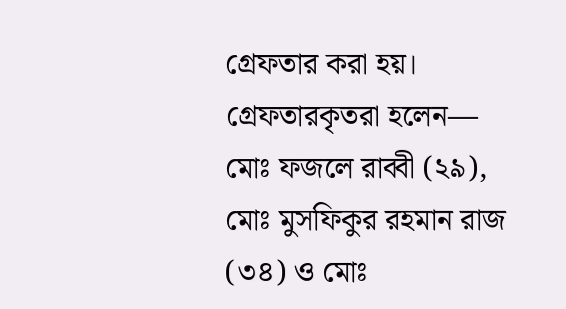গ্রেফতার করা হয়।
গ্রেফতারকৃতরা হলেন— মোঃ ফজলে রাব্বী (২৯), মোঃ মুসফিকুর রহমান রাজ (৩৪) ও মোঃ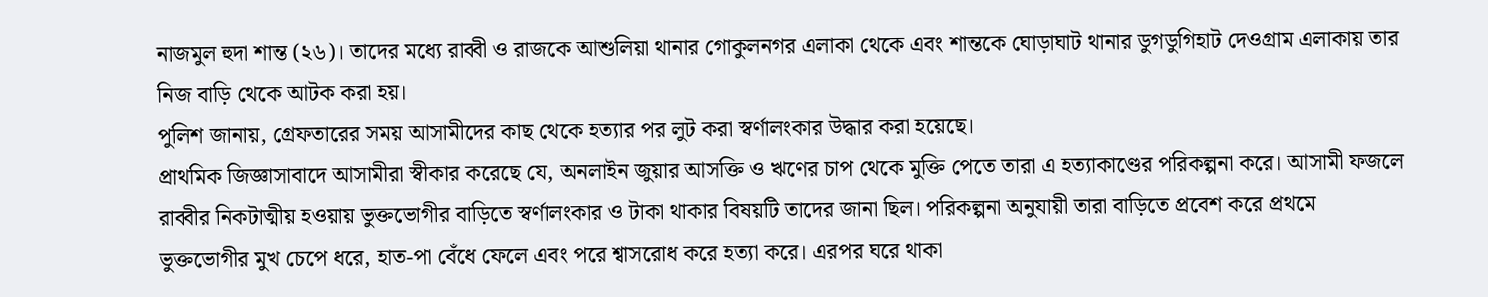নাজমুল হুদা শান্ত (২৬)। তাদের মধ্যে রাব্বী ও রাজকে আশুলিয়া থানার গোকুলনগর এলাকা থেকে এবং শান্তকে ঘোড়াঘাট থানার ডুগডুগিহাট দেওগ্রাম এলাকায় তার নিজ বাড়ি থেকে আটক করা হয়।
পুলিশ জানায়, গ্রেফতারের সময় আসামীদের কাছ থেকে হত্যার পর লুট করা স্বর্ণালংকার উদ্ধার করা হয়েছে।
প্রাথমিক জিজ্ঞাসাবাদে আসামীরা স্বীকার করেছে যে, অনলাইন জুয়ার আসক্তি ও ঋণের চাপ থেকে মুক্তি পেতে তারা এ হত্যাকাণ্ডের পরিকল্পনা করে। আসামী ফজলে রাব্বীর নিকটাত্মীয় হওয়ায় ভুক্তভোগীর বাড়িতে স্বর্ণালংকার ও টাকা থাকার বিষয়টি তাদের জানা ছিল। পরিকল্পনা অনুযায়ী তারা বাড়িতে প্রবেশ করে প্রথমে ভুক্তভোগীর মুখ চেপে ধরে, হাত-পা বেঁধে ফেলে এবং পরে শ্বাসরোধ করে হত্যা করে। এরপর ঘরে থাকা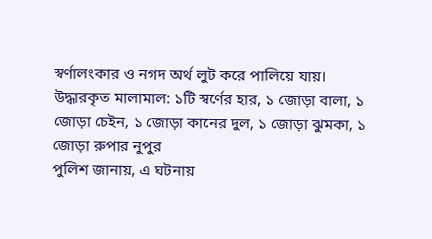স্বর্ণালংকার ও নগদ অর্থ লুট করে পালিয়ে যায়।
উদ্ধারকৃত মালামাল: ১টি স্বর্ণের হার, ১ জোড়া বালা, ১ জোড়া চেইন, ১ জোড়া কানের দুল, ১ জোড়া ঝুমকা, ১ জোড়া রুপার নুপুর
পুলিশ জানায়, এ ঘটনায়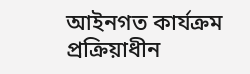আইনগত কার্যক্রম প্রক্রিয়াধীন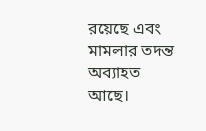রয়েছে এবং মামলার তদন্ত অব্যাহত আছে।